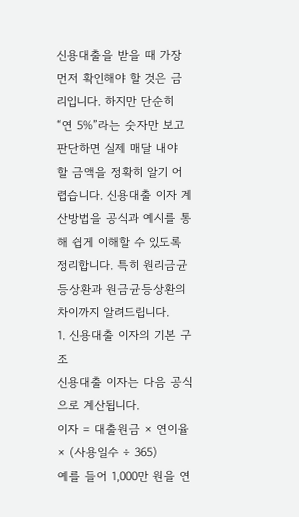신용대출을 받을 때 가장 먼저 확인해야 할 것은 금리입니다. 하지만 단순히 “연 5%”라는 숫자만 보고 판단하면 실제 매달 내야 할 금액을 정확히 알기 어렵습니다. 신용대출 이자 계산방법을 공식과 예시를 통해 쉽게 이해할 수 있도록 정리합니다. 특히 원리금균등상환과 원금균등상환의 차이까지 알려드립니다.
1. 신용대출 이자의 기본 구조
신용대출 이자는 다음 공식으로 계산됩니다.
이자 = 대출원금 × 연이율 × (사용일수 ÷ 365)
예를 들어 1,000만 원을 연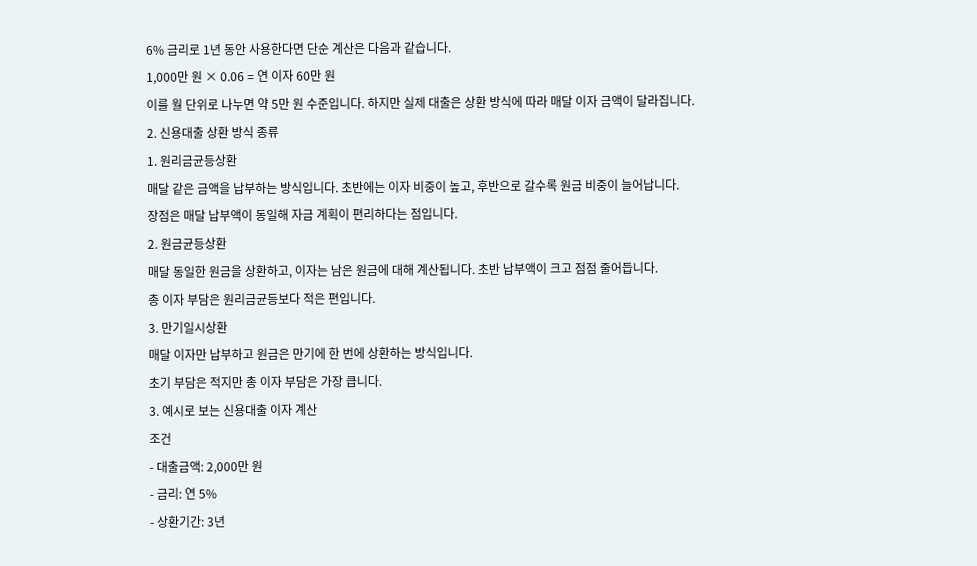6% 금리로 1년 동안 사용한다면 단순 계산은 다음과 같습니다.
1,000만 원 × 0.06 = 연 이자 60만 원
이를 월 단위로 나누면 약 5만 원 수준입니다. 하지만 실제 대출은 상환 방식에 따라 매달 이자 금액이 달라집니다.
2. 신용대출 상환 방식 종류
1. 원리금균등상환
매달 같은 금액을 납부하는 방식입니다. 초반에는 이자 비중이 높고, 후반으로 갈수록 원금 비중이 늘어납니다.
장점은 매달 납부액이 동일해 자금 계획이 편리하다는 점입니다.
2. 원금균등상환
매달 동일한 원금을 상환하고, 이자는 남은 원금에 대해 계산됩니다. 초반 납부액이 크고 점점 줄어듭니다.
총 이자 부담은 원리금균등보다 적은 편입니다.
3. 만기일시상환
매달 이자만 납부하고 원금은 만기에 한 번에 상환하는 방식입니다.
초기 부담은 적지만 총 이자 부담은 가장 큽니다.
3. 예시로 보는 신용대출 이자 계산
조건
- 대출금액: 2,000만 원
- 금리: 연 5%
- 상환기간: 3년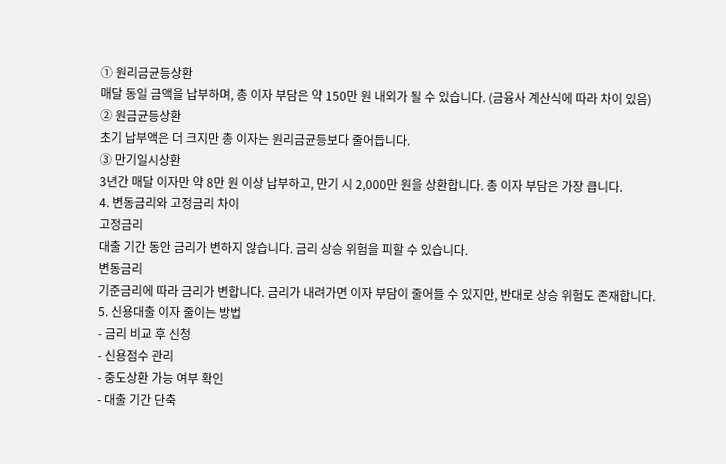① 원리금균등상환
매달 동일 금액을 납부하며, 총 이자 부담은 약 150만 원 내외가 될 수 있습니다. (금융사 계산식에 따라 차이 있음)
② 원금균등상환
초기 납부액은 더 크지만 총 이자는 원리금균등보다 줄어듭니다.
③ 만기일시상환
3년간 매달 이자만 약 8만 원 이상 납부하고, 만기 시 2,000만 원을 상환합니다. 총 이자 부담은 가장 큽니다.
4. 변동금리와 고정금리 차이
고정금리
대출 기간 동안 금리가 변하지 않습니다. 금리 상승 위험을 피할 수 있습니다.
변동금리
기준금리에 따라 금리가 변합니다. 금리가 내려가면 이자 부담이 줄어들 수 있지만, 반대로 상승 위험도 존재합니다.
5. 신용대출 이자 줄이는 방법
- 금리 비교 후 신청
- 신용점수 관리
- 중도상환 가능 여부 확인
- 대출 기간 단축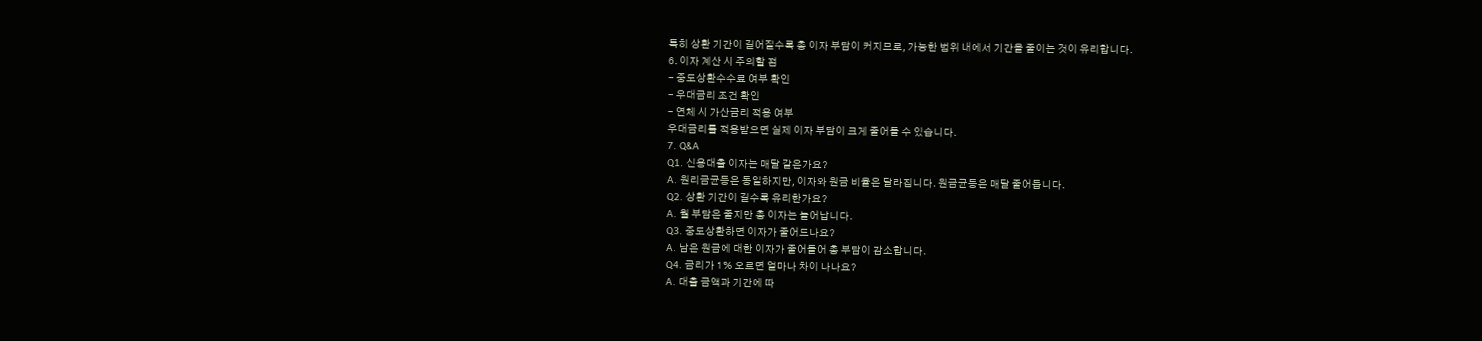특히 상환 기간이 길어질수록 총 이자 부담이 커지므로, 가능한 범위 내에서 기간을 줄이는 것이 유리합니다.
6. 이자 계산 시 주의할 점
- 중도상환수수료 여부 확인
- 우대금리 조건 확인
- 연체 시 가산금리 적용 여부
우대금리를 적용받으면 실제 이자 부담이 크게 줄어들 수 있습니다.
7. Q&A
Q1. 신용대출 이자는 매달 같은가요?
A. 원리금균등은 동일하지만, 이자와 원금 비율은 달라집니다. 원금균등은 매달 줄어듭니다.
Q2. 상환 기간이 길수록 유리한가요?
A. 월 부담은 줄지만 총 이자는 늘어납니다.
Q3. 중도상환하면 이자가 줄어드나요?
A. 남은 원금에 대한 이자가 줄어들어 총 부담이 감소합니다.
Q4. 금리가 1% 오르면 얼마나 차이 나나요?
A. 대출 금액과 기간에 따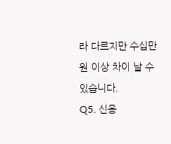라 다르지만 수십만 원 이상 차이 날 수 있습니다.
Q5. 신용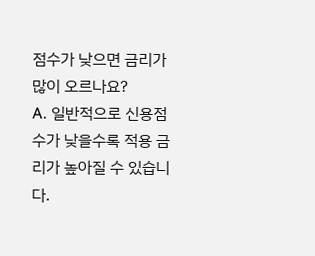점수가 낮으면 금리가 많이 오르나요?
A. 일반적으로 신용점수가 낮을수록 적용 금리가 높아질 수 있습니다.